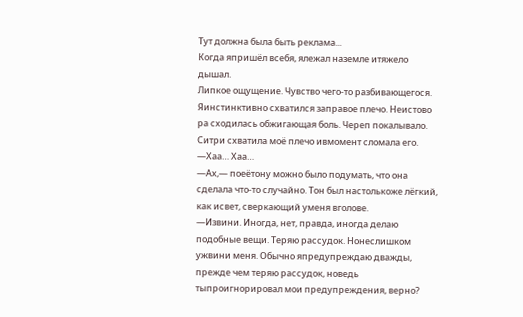Тут должна была быть реклама...
Когда япришёл всебя, ялежал наземле итяжело дышал.
Липкое ощущение. Чувство чего-то разбивающегося.
Яинстинктивно схватился заправое плечо. Неистово ра сходилась обжигающая боль. Череп покалывало. Ситри схватила моё плечо ивмомент сломала его.
—Хаа… Хаа…
—Ах,— поеётону можно было подумать, что она сделала что-то случайно. Тон был настолькоже лёгкий, как исвет, сверкающий уменя вголове.
—Извини. Иногда, нет, правда, иногда делаю подобные вещи. Теряю рассудок. Нонеслишком ужвини меня. Обычно япредупреждаю дважды, прежде чем теряю рассудок, новедь тыпроигнорировал мои предупреждения, верно?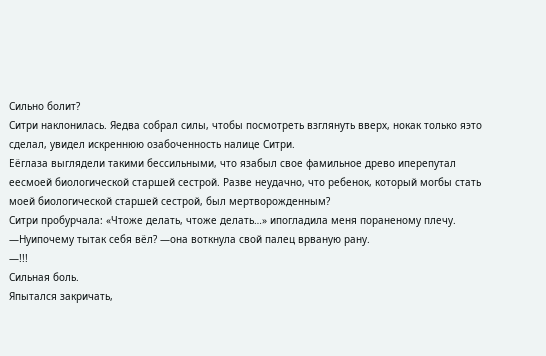Сильно болит?
Ситри наклонилась. Яедва собрал силы, чтобы посмотреть взглянуть вверх, нокак только яэто сделал, увидел искреннюю озабоченность налице Ситри.
Еёглаза выглядели такими бессильными, что язабыл свое фамильное древо иперепутал еесмоей биологической старшей сестрой. Разве неудачно, что ребенок, который могбы стать моей биологической старшей сестрой, был мертворожденным?
Ситри пробурчала: «Чтоже делать, чтоже делать…» ипогладила меня пораненому плечу.
—Нуипочему тытак себя вёл? —она воткнула свой палец врваную рану.
—!!!
Сильная боль.
Япытался закричать,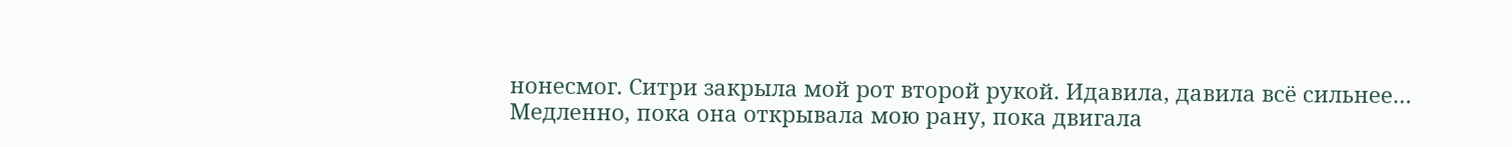нонесмог. Ситри закрыла мой рот второй рукой. Идавила, давила всё сильнее… Медленно, пока она открывала мою рану, пока двигала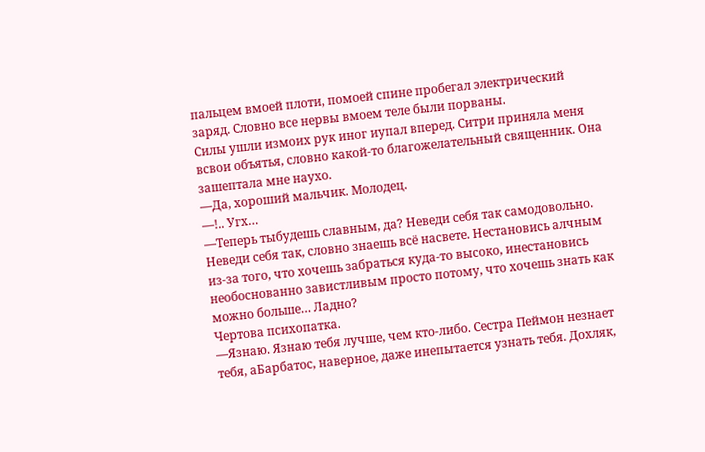пальцем вмоей плоти, помоей спине пробегал электрический заряд. Словно все нервы вмоем теле были порваны.
Силы ушли измоих рук иног иупал вперед. Ситри приняла меня всвои объятья, словно какой-то благожелательный священник. Она зашептала мне наухо.
—Да, хороший мальчик. Молодец.
—!.. Угх…
—Теперь тыбудешь славным, да? Неведи себя так самодовольно. Неведи себя так, словно знаешь всё насвете. Нестановись алчным из-за того, что хочешь забраться куда-то высоко, инестановись необоснованно завистливым просто потому, что хочешь знать как можно больше… Ладно?
Чертова психопатка.
—Язнаю. Язнаю тебя лучше, чем кто-либо. Сестра Пеймон незнает тебя, аБарбатос, наверное, даже инепытается узнать тебя. Дохляк,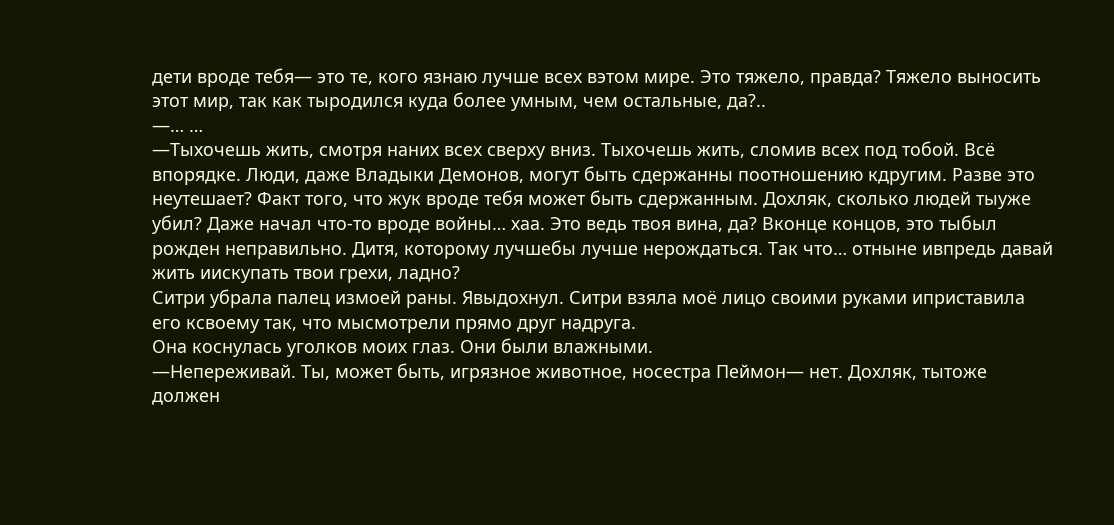дети вроде тебя— это те, кого язнаю лучше всех вэтом мире. Это тяжело, правда? Тяжело выносить этот мир, так как тыродился куда более умным, чем остальные, да?..
—… …
—Тыхочешь жить, смотря наних всех сверху вниз. Тыхочешь жить, сломив всех под тобой. Всё впорядке. Люди, даже Владыки Демонов, могут быть сдержанны поотношению кдругим. Разве это неутешает? Факт того, что жук вроде тебя может быть сдержанным. Дохляк, сколько людей тыуже убил? Даже начал что-то вроде войны… хаа. Это ведь твоя вина, да? Вконце концов, это тыбыл рожден неправильно. Дитя, которому лучшебы лучше нерождаться. Так что… отныне ивпредь давай жить иискупать твои грехи, ладно?
Ситри убрала палец измоей раны. Явыдохнул. Ситри взяла моё лицо своими руками иприставила его ксвоему так, что мысмотрели прямо друг надруга.
Она коснулась уголков моих глаз. Они были влажными.
—Непереживай. Ты, может быть, игрязное животное, носестра Пеймон— нет. Дохляк, тытоже должен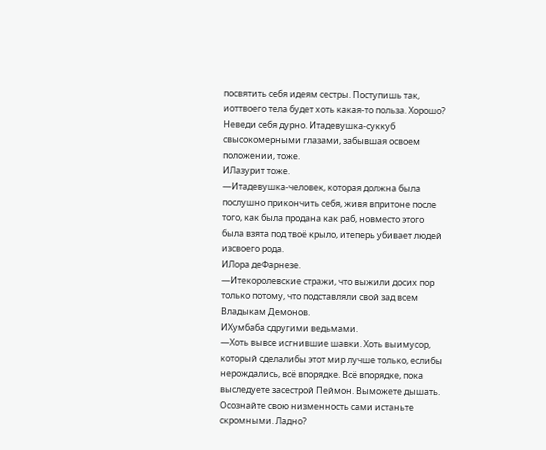посвятить себя идеям сестры. Поступишь так, иоттвоего тела будет хоть какая-то польза. Хорошо? Неведи себя дурно. Итадевушка-суккуб свысокомерными глазами, забывшая освоем положении, тоже.
ИЛазурит тоже.
—Итадевушка-человек, которая должна была послушно прикончить себя, живя впритоне после того, как была продана как раб, новместо этого была взята под твоё крыло, итеперь убивает людей изсвоего рода.
ИЛора деФарнезе.
—Итекоролевские стражи, что выжили досих пор только потому, что подставляли свой зад всем Владыкам Демонов.
ИХумбаба сдругими ведьмами.
—Хоть вывсе исгнившие шавки. Хоть выимусор, который сделалибы этот мир лучше только, еслибы нерождались, всё впорядке. Всё впорядке, пока выследуете засестрой Пеймон. Выможете дышать. Осознайте свою низменность сами истаньте скромными. Ладно?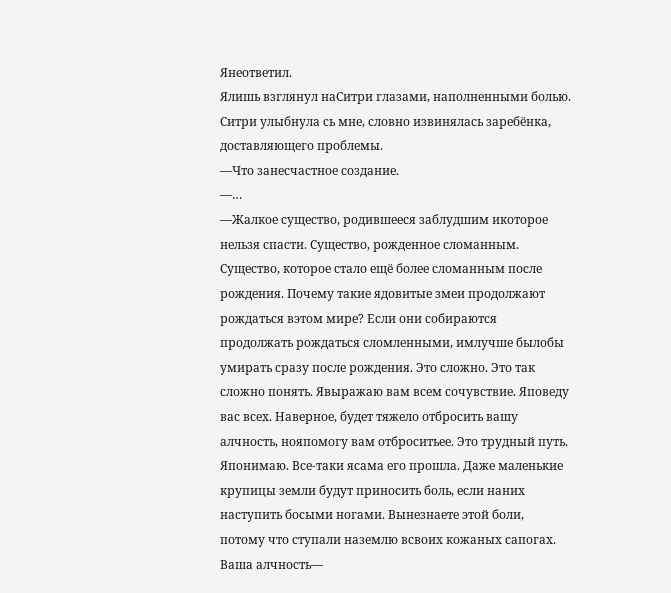Янеответил.
Ялишь взглянул наСитри глазами, наполненными болью.
Ситри улыбнула сь мне, словно извинялась заребёнка, доставляющего проблемы.
—Что занесчастное создание.
—…
—Жалкое существо, родившееся заблудшим икоторое нельзя спасти. Существо, рожденное сломанным. Существо, которое стало ещё более сломанным после рождения. Почему такие ядовитые змеи продолжают рождаться вэтом мире? Если они собираются продолжать рождаться сломленными, имлучше былобы умирать сразу после рождения. Это сложно. Это так сложно понять. Явыражаю вам всем сочувствие. Яповеду вас всех. Наверное, будет тяжело отбросить вашу алчность, нояпомогу вам отброситьее. Это трудный путь. Японимаю. Все-таки ясама его прошла. Даже маленькие крупицы земли будут приносить боль, если наних наступить босыми ногами. Вынезнаете этой боли, потому что ступали наземлю всвоих кожаных сапогах. Ваша алчность—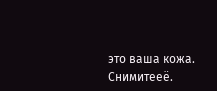это ваша кожа. Снимитееё.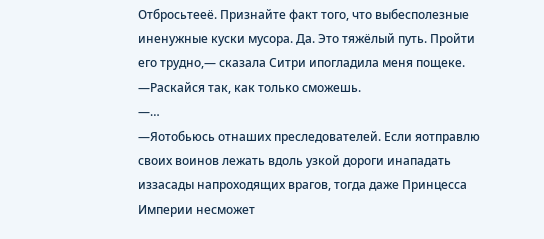Отбросьтееё. Признайте факт того, что выбесполезные иненужные куски мусора. Да. Это тяжёлый путь. Пройти его трудно,— сказала Ситри ипогладила меня пощеке. —Раскайся так, как только сможешь.
—…
—Яотобьюсь отнаших преследователей. Если яотправлю своих воинов лежать вдоль узкой дороги инападать иззасады напроходящих врагов, тогда даже Принцесса Империи несможет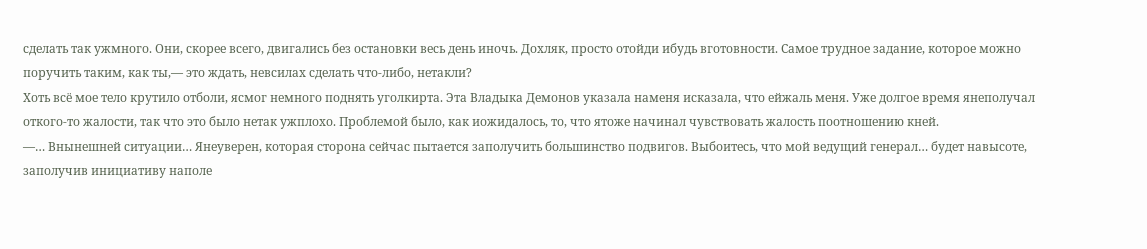сделать так ужмного. Они, скорее всего, двигались без остановки весь день иночь. Дохляк, просто отойди ибудь вготовности. Самое трудное задание, которое можно поручить таким, как ты,— это ждать, невсилах сделать что-либо, нетакли?
Хоть всё мое тело крутило отболи, ясмог немного поднять уголкирта. Эта Владыка Демонов указала наменя исказала, что ейжаль меня. Уже долгое время янеполучал откого-то жалости, так что это было нетак ужплохо. Проблемой было, как иожидалось, то, что ятоже начинал чувствовать жалость поотношению кней.
—… Внынешней ситуации… Янеуверен, которая сторона сейчас пытается заполучить большинство подвигов. Выбоитесь, что мой ведущий генерал… будет навысоте, заполучив инициативу наполе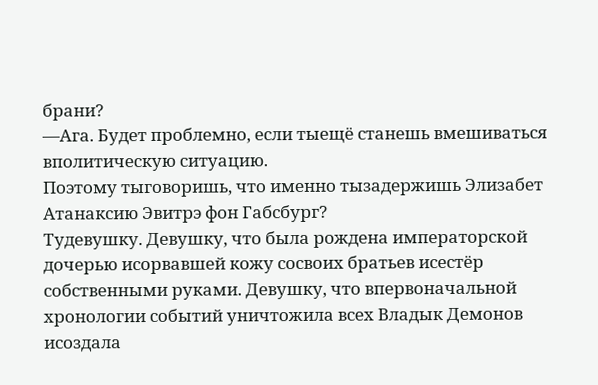брани?
—Ага. Будет проблемно, если тыещё станешь вмешиваться вполитическую ситуацию.
Поэтому тыговоришь, что именно тызадержишь Элизабет Атанаксию Эвитрэ фон Габсбург?
Тудевушку. Девушку, что была рождена императорской дочерью исорвавшей кожу сосвоих братьев исестёр собственными руками. Девушку, что впервоначальной хронологии событий уничтожила всех Владык Демонов исоздала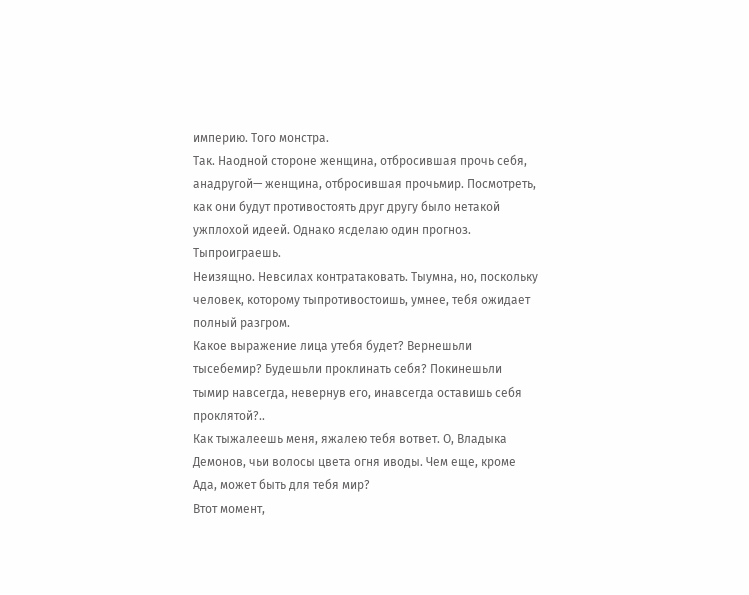империю. Того монстра.
Так. Наодной стороне женщина, отбросившая прочь себя, анадругой— женщина, отбросившая прочьмир. Посмотреть, как они будут противостоять друг другу было нетакой ужплохой идеей. Однако ясделаю один прогноз.
Тыпроиграешь.
Неизящно. Невсилах контратаковать. Тыумна, но, поскольку человек, которому тыпротивостоишь, умнее, тебя ожидает полный разгром.
Какое выражение лица утебя будет? Вернешьли тысебемир? Будешьли проклинать себя? Покинешьли тымир навсегда, невернув его, инавсегда оставишь себя проклятой?..
Как тыжалеешь меня, яжалею тебя вответ. О, Владыка Демонов, чьи волосы цвета огня иводы. Чем еще, кроме Ада, может быть для тебя мир?
Втот момент,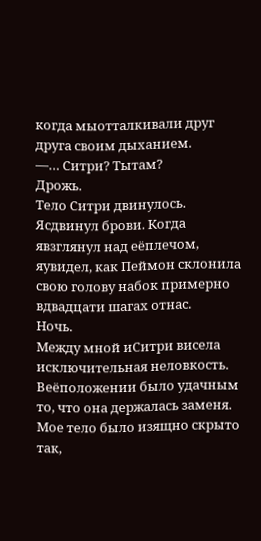когда мыотталкивали друг друга своим дыханием.
—… Ситри? Тытам?
Дрожь.
Тело Ситри двинулось. Ясдвинул брови. Когда явзглянул над еёплечом, яувидел, как Пеймон склонила свою голову набок примерно вдвадцати шагах отнас.
Ночь.
Между мной иСитри висела исключительная неловкость. Веёположении было удачным то, что она держалась заменя. Мое тело было изящно скрыто так,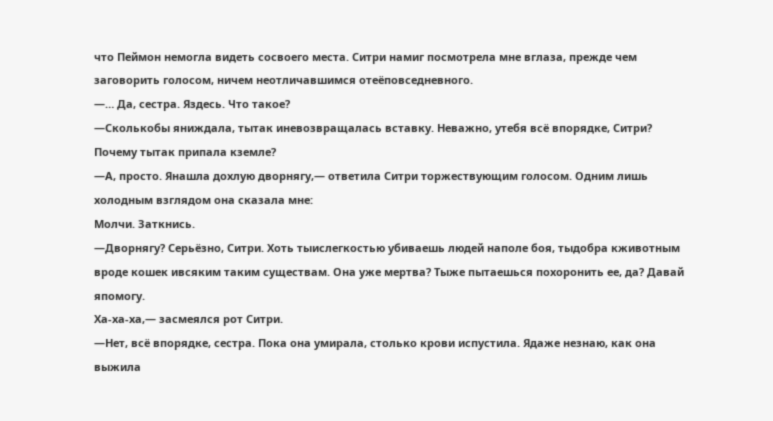что Пеймон немогла видеть сосвоего места. Ситри намиг посмотрела мне вглаза, прежде чем заговорить голосом, ничем неотличавшимся отеёповседневного.
—… Да, сестра. Яздесь. Что такое?
—Сколькобы яниждала, тытак иневозвращалась вставку. Неважно, утебя всё впорядке, Ситри? Почему тытак припала кземле?
—А, просто. Янашла дохлую дворнягу,— ответила Ситри торжествующим голосом. Одним лишь холодным взглядом она сказала мне:
Молчи. Заткнись.
—Дворнягу? Серьёзно, Ситри. Хоть тыислегкостью убиваешь людей наполе боя, тыдобра кживотным вроде кошек ивсяким таким существам. Она уже мертва? Тыже пытаешься похоронить ее, да? Давай япомогу.
Ха-ха-ха,— засмеялся рот Ситри.
—Нет, всё впорядке, сестра. Пока она умирала, столько крови испустила. Ядаже незнаю, как она выжила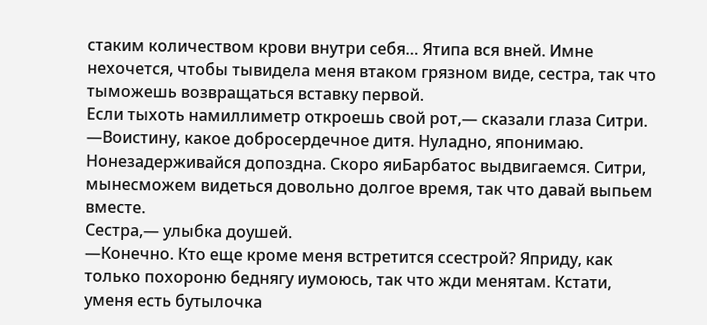стаким количеством крови внутри себя… Ятипа вся вней. Имне нехочется, чтобы тывидела меня втаком грязном виде, сестра, так что тыможешь возвращаться вставку первой.
Если тыхоть намиллиметр откроешь свой рот,— сказали глаза Ситри.
—Воистину, какое добросердечное дитя. Нуладно, японимаю. Нонезадерживайся допоздна. Скоро яиБарбатос выдвигаемся. Ситри, мынесможем видеться довольно долгое время, так что давай выпьем вместе.
Сестра,— улыбка доушей.
—Конечно. Кто еще кроме меня встретится ссестрой? Яприду, как только похороню беднягу иумоюсь, так что жди менятам. Кстати, уменя есть бутылочка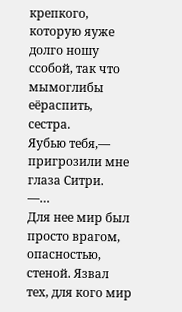крепкого, которую яуже долго ношу ссобой, так что мымоглибы еёраспить, сестра.
Яубью тебя,— пригрозили мне глаза Ситри.
—…
Для нее мир был просто врагом, опасностью, стеной. Язвал тех, для кого мир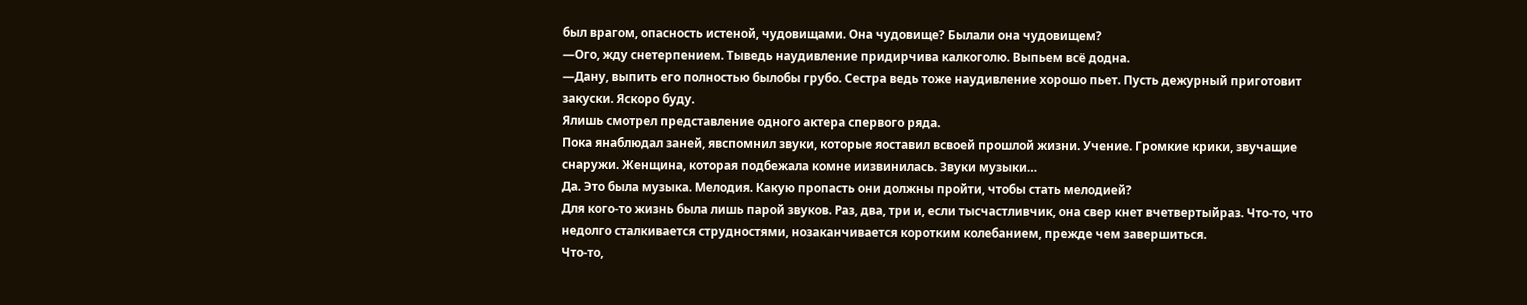был врагом, опасность истеной, чудовищами. Она чудовище? Былали она чудовищем?
—Ого, жду снетерпением. Тыведь наудивление придирчива калкоголю. Выпьем всё додна.
—Дану, выпить его полностью былобы грубо. Сестра ведь тоже наудивление хорошо пьет. Пусть дежурный приготовит закуски. Яскоро буду.
Ялишь смотрел представление одного актера спервого ряда.
Пока янаблюдал заней, явспомнил звуки, которые яоставил всвоей прошлой жизни. Учение. Громкие крики, звучащие снаружи. Женщина, которая подбежала комне иизвинилась. Звуки музыки…
Да. Это была музыка. Мелодия. Какую пропасть они должны пройти, чтобы стать мелодией?
Для кого-то жизнь была лишь парой звуков. Раз, два, три и, если тысчастливчик, она свер кнет вчетвертыйраз. Что-то, что недолго сталкивается струдностями, нозаканчивается коротким колебанием, прежде чем завершиться.
Что-то,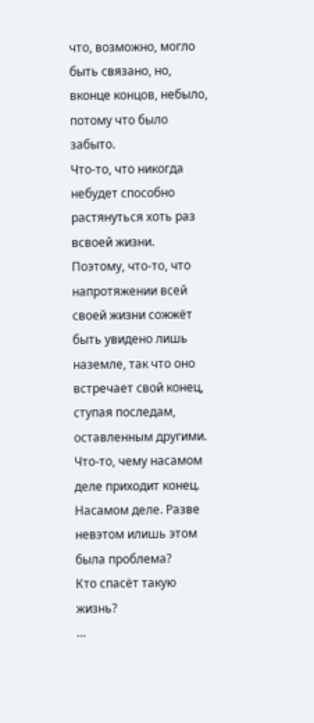что, возможно, могло быть связано, но, вконце концов, небыло, потому что было забыто.
Что-то, что никогда небудет способно растянуться хоть раз всвоей жизни. Поэтому, что-то, что напротяжении всей своей жизни сожжёт быть увидено лишь наземле, так что оно встречает свой конец, ступая последам, оставленным другими. Что-то, чему насамом деле приходит конец. Насамом деле. Разве невэтом илишь этом была проблема?
Кто спасёт такую жизнь?
…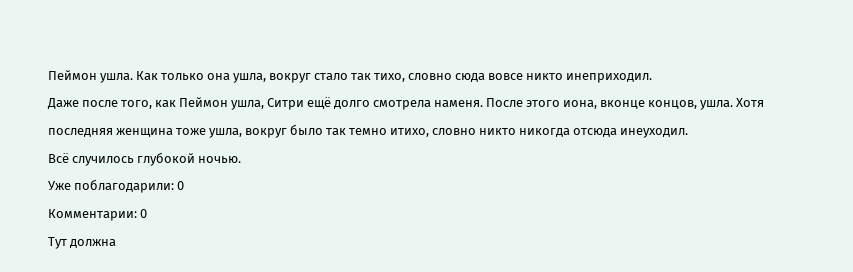Пеймон ушла. Как только она ушла, вокруг стало так тихо, словно сюда вовсе никто инеприходил.
Даже после того, как Пеймон ушла, Ситри ещё долго смотрела наменя. После этого иона, вконце концов, ушла. Хотя последняя женщина тоже ушла, вокруг было так темно итихо, словно никто никогда отсюда инеуходил.
Всё случилось глубокой ночью.
Уже поблагодарили: 0
Комментарии: 0
Тут должна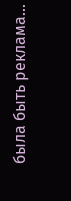была быть реклама...